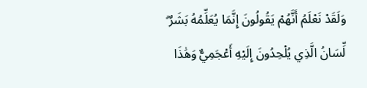وَلَقَدْ نَعْلَمُ أَنَّهُمْ يَقُولُونَ إِنَّمَا يُعَلِّمُهُ بَشَرٌ ۗ لِّسَانُ الَّذِي يُلْحِدُونَ إِلَيْهِ أَعْجَمِيٌّ وَهَٰذَا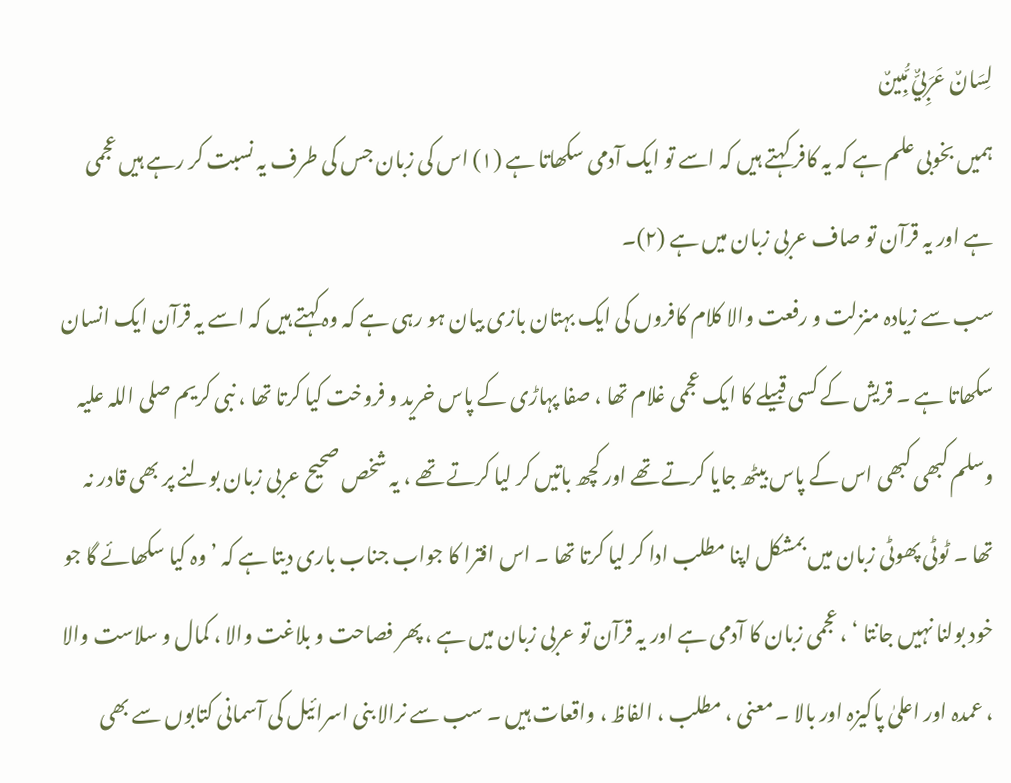لِسَانٌ عَرَبِيٌّ مُّبِينٌ
ہمیں بخوبی علم ہے کہ یہ کافر کہتے ہیں کہ اسے تو ایک آدمی سکھاتا ہے (١) اس کی زبان جس کی طرف یہ نسبت کر رہے ہیں عجمی ہے اور یہ قرآن تو صاف عربی زبان میں ہے (٢)۔
سب سے زیادہ منزلت و رفعت والا کلام کافروں کی ایک بہتان بازی بیان ہو رہی ہے کہ وہ کہتے ہیں کہ اسے یہ قرآن ایک انسان سکھاتا ہے ۔ قریش کے کسی قبیلے کا ایک عجمی غلام تھا ، صفا پہاڑی کے پاس خرید و فروخت کیا کرتا تھا ، نبی کریم صلی اللہ علیہ وسلم کبھی کبھی اس کے پاس بیٹھ جایا کرتے تھے اور کچھ باتیں کر لیا کرتے تھے ، یہ شخص صحیح عربی زبان بولنے پر بھی قادر نہ تھا ۔ ٹوٹی پھوٹی زبان میں بمشکل اپنا مطلب ادا کر لیا کرتا تھا ۔ اس افترا کا جواب جناب باری دیتا ہے کہ ’ وہ کیا سکھائے گا جو خود بولنا نہیں جانتا ‘ ، عجمی زبان کا آدمی ہے اور یہ قرآن تو عربی زبان میں ہے ، پھر فصاحت و بلاغت والا ، کمال و سلاست والا ، عمدہ اور اعلیٰ پاکیزہ اور بالا ۔ معنی ، مطلب ، الفاظ ، واقعات ہیں ۔ سب سے نرالا بنی اسرائیل کی آسمانی کتابوں سے بھی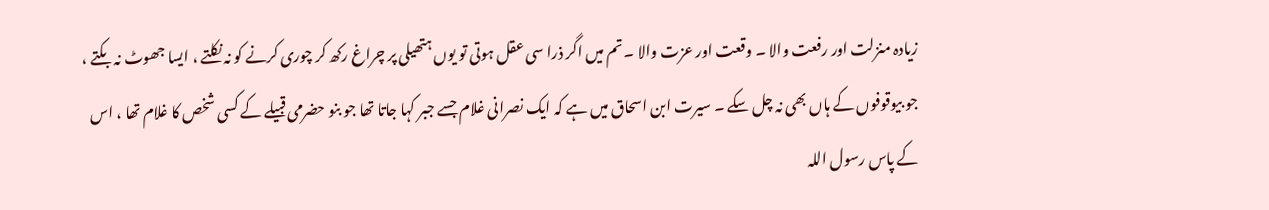زیادہ منزلت اور رفعت والا ۔ وقعت اور عزت والا ۔ تم میں اگر ذرا سی عقل ہوتی تو یوں ہتھیلی پر چراغ رکھ کر چوری کرنے کو نہ نکلتے ، ایسا جھوٹ نہ بکتے ، جو بیوقوفوں کے ہاں بھی نہ چل سکے ۔ سیرت ابن اسحاق میں ہے کہ ایک نصرانی غلام جسے جبر کہا جاتا تھا جو بنو حضرمی قبیلے کے کسی شخص کا غلام تھا ، اس کے پاس رسول اللہ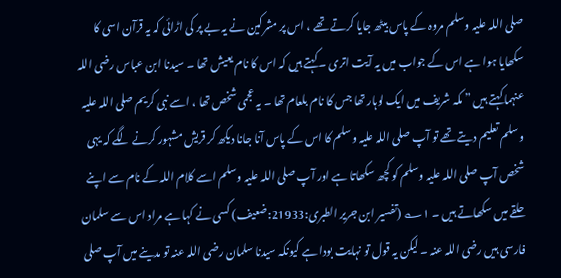صلی اللہ علیہ وسلم مروہ کے پاس بیٹھ جایا کرتے تھے ، اس پر مشرکین نے یہ بے پر کی اڑائی کہ یہ قرآن اسی کا سکھایا ہوا ہے اس کے جواب میں یہ آیت اتری ۔ کہتے ہیں کہ اس کا نام یعیش تھا ۔ سیدنا ابن عباس رضی اللہ عنہما کہتے ہیں ” مکہ شریف میں ایک لوہار تھا جس کا نام بلعام تھا ۔ یہ عجمی شخص تھا ، اسے نبی کریم صلی اللہ علیہ وسلم تعلیم دیتے تھے تو آپ صلی اللہ علیہ وسلم کا اس کے پاس آنا جانا دیکھ کر قریش مشہور کرنے لگے کہ یہی شخص آپ صلی اللہ علیہ وسلم کو کچھ سکھاتا ہے اور آپ صلی اللہ علیہ وسلم اسے کلام اللہ کے نام سے اپنے حلقے میں سکھاتے ہیں ۔ ۱؎ (تفسیر ابن جریر الطبری:21933:ضعیف) کسی نے کہا ہے مراد اس سے سلمان فارسی ہیں رضی اللہ عنہ ۔ لیکن یہ قول تو نہایت بودا ہے کیونکہ سیدنا سلمان رضی اللہ عنہ تو مدینے میں آپ صلی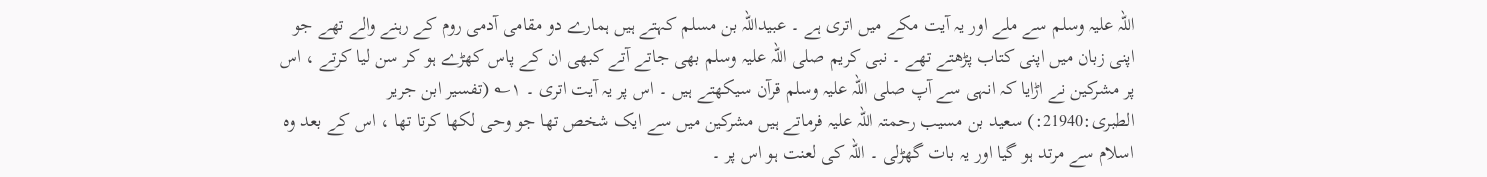اللہ علیہ وسلم سے ملے اور یہ آیت مکے میں اتری ہے ۔ عبیداللہ بن مسلم کہتے ہیں ہمارے دو مقامی آدمی روم کے رہنے والے تھے جو اپنی زبان میں اپنی کتاب پڑھتے تھے ۔ نبی کریم صلی اللہ علیہ وسلم بھی جاتے آتے کبھی ان کے پاس کھڑے ہو کر سن لیا کرتے ، اس پر مشرکین نے اڑایا کہ انہی سے آپ صلی اللہ علیہ وسلم قرآن سیکھتے ہیں ۔ اس پر یہ آیت اتری ۔ ۱؎ (تفسیر ابن جریر الطبری:21940:) سعید بن مسیب رحمتہ اللہ علیہ فرماتے ہیں مشرکین میں سے ایک شخص تھا جو وحی لکھا کرتا تھا ، اس کے بعد وہ اسلام سے مرتد ہو گیا اور یہ بات گھڑلی ۔ اللہ کی لعنت ہو اس پر ۔